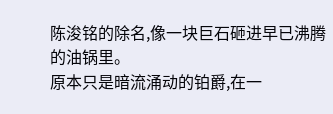陈浚铭的除名,像一块巨石砸进早已沸腾的油锅里。
原本只是暗流涌动的铂爵,在一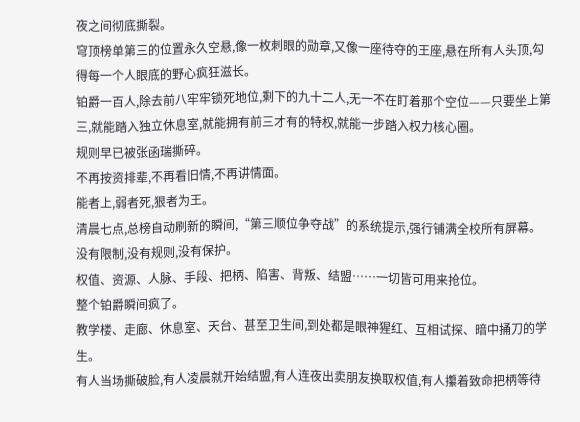夜之间彻底撕裂。
穹顶榜单第三的位置永久空悬,像一枚刺眼的勋章,又像一座待夺的王座,悬在所有人头顶,勾得每一个人眼底的野心疯狂滋长。
铂爵一百人,除去前八牢牢锁死地位,剩下的九十二人,无一不在盯着那个空位——只要坐上第三,就能踏入独立休息室,就能拥有前三才有的特权,就能一步踏入权力核心圈。
规则早已被张函瑞撕碎。
不再按资排辈,不再看旧情,不再讲情面。
能者上,弱者死,狠者为王。
清晨七点,总榜自动刷新的瞬间,“第三顺位争夺战”的系统提示,强行铺满全校所有屏幕。
没有限制,没有规则,没有保护。
权值、资源、人脉、手段、把柄、陷害、背叛、结盟……一切皆可用来抢位。
整个铂爵瞬间疯了。
教学楼、走廊、休息室、天台、甚至卫生间,到处都是眼神猩红、互相试探、暗中捅刀的学生。
有人当场撕破脸,有人凌晨就开始结盟,有人连夜出卖朋友换取权值,有人攥着致命把柄等待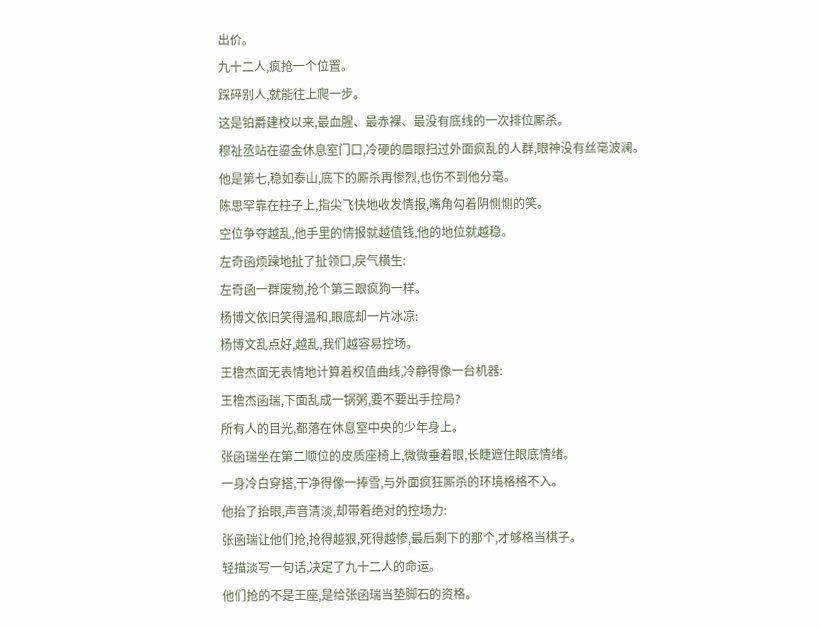出价。
九十二人,疯抢一个位置。
踩碎别人,就能往上爬一步。
这是铂爵建校以来,最血腥、最赤裸、最没有底线的一次排位厮杀。
穆祉丞站在鎏金休息室门口,冷硬的眉眼扫过外面疯乱的人群,眼神没有丝毫波澜。
他是第七,稳如泰山,底下的厮杀再惨烈,也伤不到他分毫。
陈思罕靠在柱子上,指尖飞快地收发情报,嘴角勾着阴恻恻的笑。
空位争夺越乱,他手里的情报就越值钱,他的地位就越稳。
左奇函烦躁地扯了扯领口,戾气横生:
左奇函一群废物,抢个第三跟疯狗一样。
杨博文依旧笑得温和,眼底却一片冰凉:
杨博文乱点好,越乱,我们越容易控场。
王橹杰面无表情地计算着权值曲线,冷静得像一台机器:
王橹杰函瑞,下面乱成一锅粥,要不要出手控局?
所有人的目光,都落在休息室中央的少年身上。
张函瑞坐在第二顺位的皮质座椅上,微微垂着眼,长睫遮住眼底情绪。
一身冷白穿搭,干净得像一捧雪,与外面疯狂厮杀的环境格格不入。
他抬了抬眼,声音清淡,却带着绝对的控场力:
张函瑞让他们抢,抢得越狠,死得越惨,最后剩下的那个,才够格当棋子。
轻描淡写一句话,决定了九十二人的命运。
他们抢的不是王座,是给张函瑞当垫脚石的资格。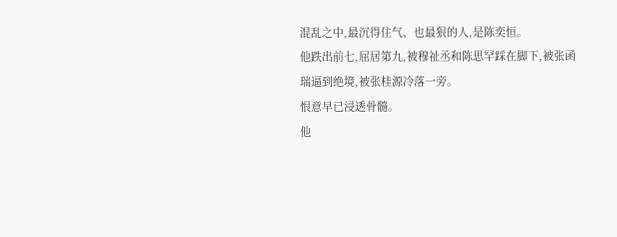混乱之中,最沉得住气、也最狠的人,是陈奕恒。
他跌出前七,屈居第九,被穆祉丞和陈思罕踩在脚下,被张函瑞逼到绝境,被张桂源冷落一旁。
恨意早已浸透骨髓。
他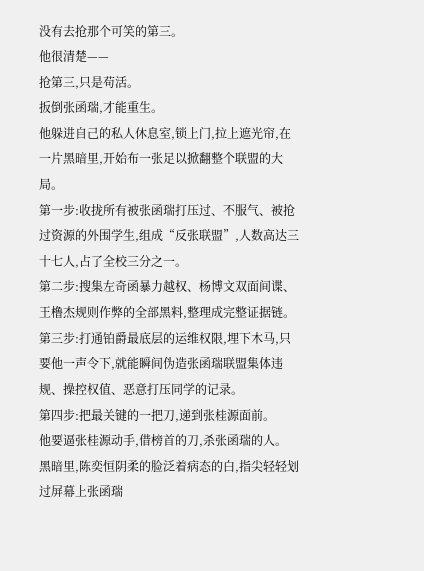没有去抢那个可笑的第三。
他很清楚——
抢第三,只是苟活。
扳倒张函瑞,才能重生。
他躲进自己的私人休息室,锁上门,拉上遮光帘,在一片黑暗里,开始布一张足以掀翻整个联盟的大局。
第一步:收拢所有被张函瑞打压过、不服气、被抢过资源的外围学生,组成“反张联盟”,人数高达三十七人,占了全校三分之一。
第二步:搜集左奇函暴力越权、杨博文双面间谍、王橹杰规则作弊的全部黑料,整理成完整证据链。
第三步:打通铂爵最底层的运维权限,埋下木马,只要他一声令下,就能瞬间伪造张函瑞联盟集体违规、操控权值、恶意打压同学的记录。
第四步:把最关键的一把刀,递到张桂源面前。
他要逼张桂源动手,借榜首的刀,杀张函瑞的人。
黑暗里,陈奕恒阴柔的脸泛着病态的白,指尖轻轻划过屏幕上张函瑞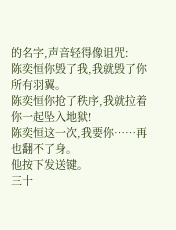的名字,声音轻得像诅咒:
陈奕恒你毁了我,我就毁了你所有羽翼。
陈奕恒你抢了秩序,我就拉着你一起坠入地狱!
陈奕恒这一次,我要你……再也翻不了身。
他按下发送键。
三十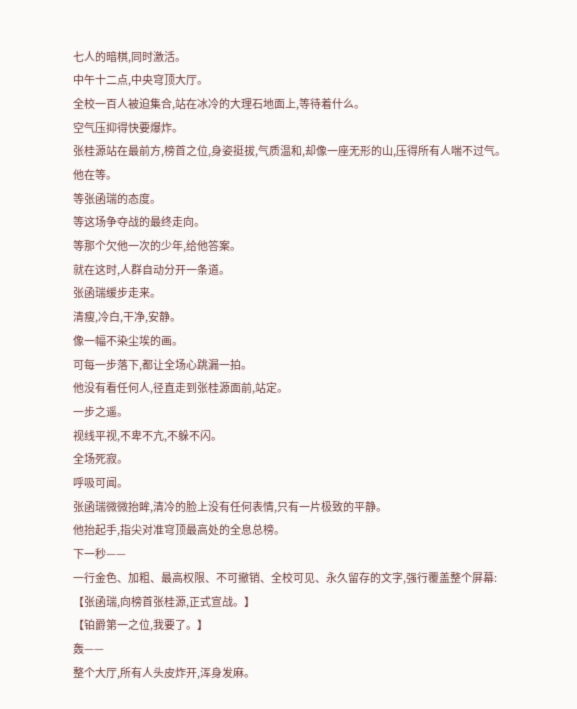七人的暗棋,同时激活。
中午十二点,中央穹顶大厅。
全校一百人被迫集合,站在冰冷的大理石地面上,等待着什么。
空气压抑得快要爆炸。
张桂源站在最前方,榜首之位,身姿挺拔,气质温和,却像一座无形的山,压得所有人喘不过气。
他在等。
等张函瑞的态度。
等这场争夺战的最终走向。
等那个欠他一次的少年,给他答案。
就在这时,人群自动分开一条道。
张函瑞缓步走来。
清瘦,冷白,干净,安静。
像一幅不染尘埃的画。
可每一步落下,都让全场心跳漏一拍。
他没有看任何人,径直走到张桂源面前,站定。
一步之遥。
视线平视,不卑不亢,不躲不闪。
全场死寂。
呼吸可闻。
张函瑞微微抬眸,清冷的脸上没有任何表情,只有一片极致的平静。
他抬起手,指尖对准穹顶最高处的全息总榜。
下一秒——
一行金色、加粗、最高权限、不可撤销、全校可见、永久留存的文字,强行覆盖整个屏幕:
【张函瑞,向榜首张桂源,正式宣战。】
【铂爵第一之位,我要了。】
轰——
整个大厅,所有人头皮炸开,浑身发麻。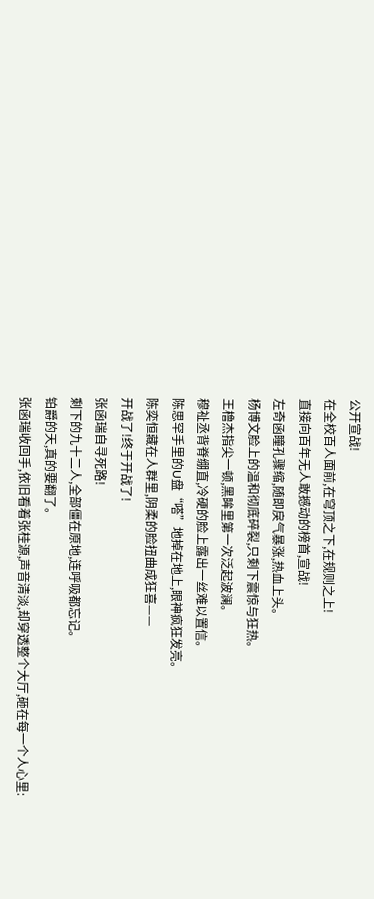公开宣战!
在全校百人面前,在穹顶之下,在规则之上!
直接向百年无人敢撼动的榜首,宣战!
左奇函瞳孔骤缩,随即戾气暴涨,热血上头。
杨博文脸上的温和彻底碎裂,只剩下震惊与狂热。
王橹杰指尖一顿,黑眸里第一次泛起波澜。
穆祉丞背脊绷直,冷硬的脸上露出一丝难以置信。
陈思罕手里的U盘“嗒”地掉在地上,眼神疯狂发亮。
陈奕恒藏在人群里,阴柔的脸扭曲成狂喜——
开战了!终于开战了!
张函瑞自寻死路!
剩下的九十二人,全部僵在原地,连呼吸都忘记。
铂爵的天,真的要翻了。
张函瑞收回手,依旧看着张桂源,声音清淡,却穿透整个大厅,砸在每一个人心里: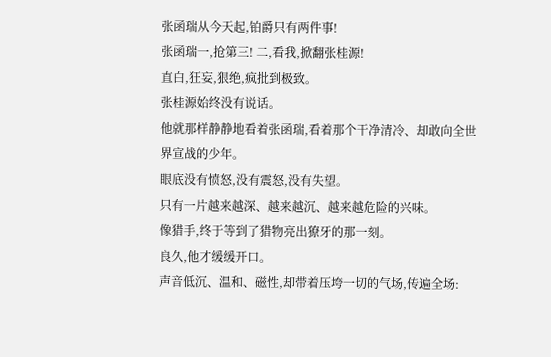张函瑞从今天起,铂爵只有两件事!
张函瑞一,抢第三! 二,看我,掀翻张桂源!
直白,狂妄,狠绝,疯批到极致。
张桂源始终没有说话。
他就那样静静地看着张函瑞,看着那个干净清冷、却敢向全世界宣战的少年。
眼底没有愤怒,没有震怒,没有失望。
只有一片越来越深、越来越沉、越来越危险的兴味。
像猎手,终于等到了猎物亮出獠牙的那一刻。
良久,他才缓缓开口。
声音低沉、温和、磁性,却带着压垮一切的气场,传遍全场: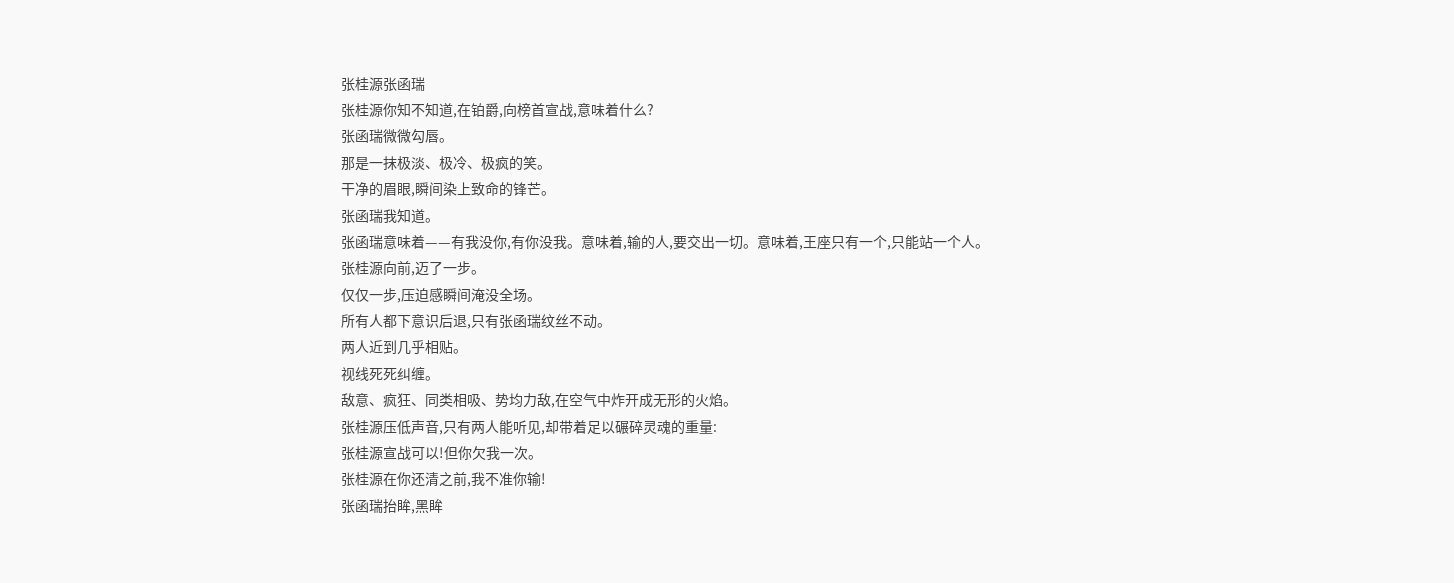张桂源张函瑞
张桂源你知不知道,在铂爵,向榜首宣战,意味着什么?
张函瑞微微勾唇。
那是一抹极淡、极冷、极疯的笑。
干净的眉眼,瞬间染上致命的锋芒。
张函瑞我知道。
张函瑞意味着——有我没你,有你没我。意味着,输的人,要交出一切。意味着,王座只有一个,只能站一个人。
张桂源向前,迈了一步。
仅仅一步,压迫感瞬间淹没全场。
所有人都下意识后退,只有张函瑞纹丝不动。
两人近到几乎相贴。
视线死死纠缠。
敌意、疯狂、同类相吸、势均力敌,在空气中炸开成无形的火焰。
张桂源压低声音,只有两人能听见,却带着足以碾碎灵魂的重量:
张桂源宣战可以!但你欠我一次。
张桂源在你还清之前,我不准你输!
张函瑞抬眸,黑眸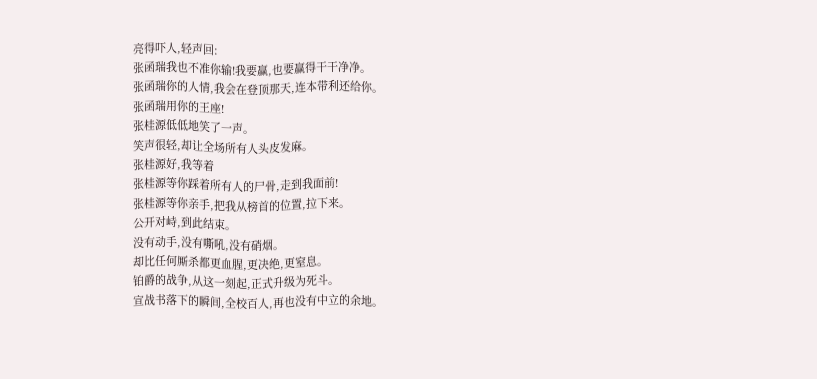亮得吓人,轻声回:
张函瑞我也不准你输!我要赢,也要赢得干干净净。
张函瑞你的人情,我会在登顶那天,连本带利还给你。
张函瑞用你的王座!
张桂源低低地笑了一声。
笑声很轻,却让全场所有人头皮发麻。
张桂源好,我等着
张桂源等你踩着所有人的尸骨,走到我面前!
张桂源等你亲手,把我从榜首的位置,拉下来。
公开对峙,到此结束。
没有动手,没有嘶吼,没有硝烟。
却比任何厮杀都更血腥,更决绝,更窒息。
铂爵的战争,从这一刻起,正式升级为死斗。
宣战书落下的瞬间,全校百人,再也没有中立的余地。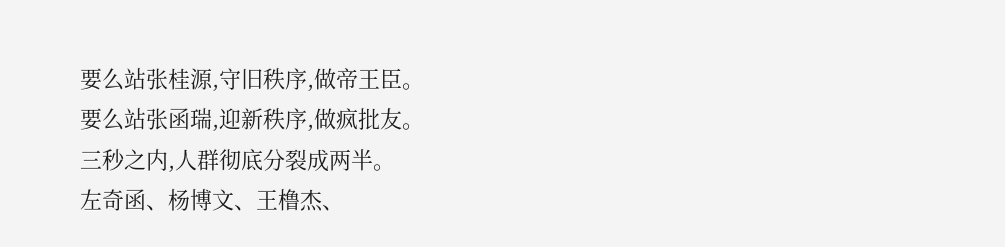要么站张桂源,守旧秩序,做帝王臣。
要么站张函瑞,迎新秩序,做疯批友。
三秒之内,人群彻底分裂成两半。
左奇函、杨博文、王橹杰、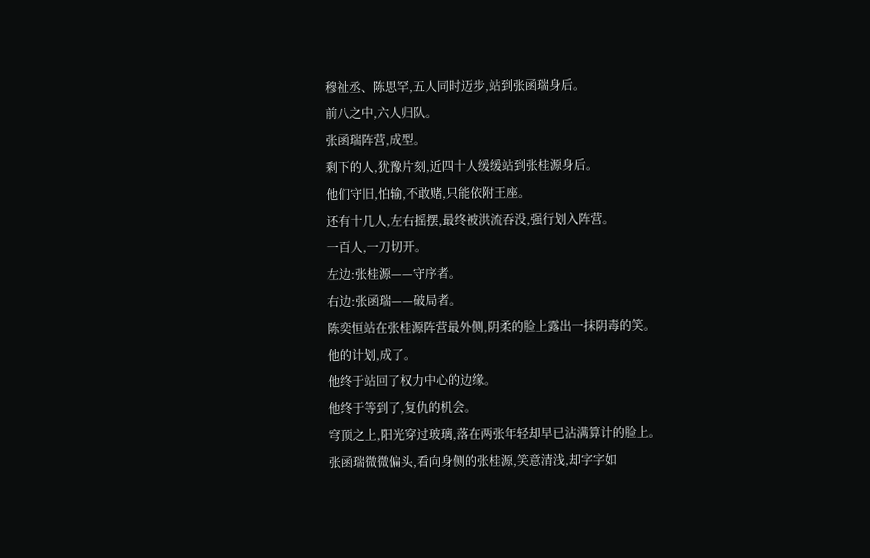穆祉丞、陈思罕,五人同时迈步,站到张函瑞身后。
前八之中,六人归队。
张函瑞阵营,成型。
剩下的人,犹豫片刻,近四十人缓缓站到张桂源身后。
他们守旧,怕输,不敢赌,只能依附王座。
还有十几人,左右摇摆,最终被洪流吞没,强行划入阵营。
一百人,一刀切开。
左边:张桂源——守序者。
右边:张函瑞——破局者。
陈奕恒站在张桂源阵营最外侧,阴柔的脸上露出一抹阴毒的笑。
他的计划,成了。
他终于站回了权力中心的边缘。
他终于等到了,复仇的机会。
穹顶之上,阳光穿过玻璃,落在两张年轻却早已沾满算计的脸上。
张函瑞微微偏头,看向身侧的张桂源,笑意清浅,却字字如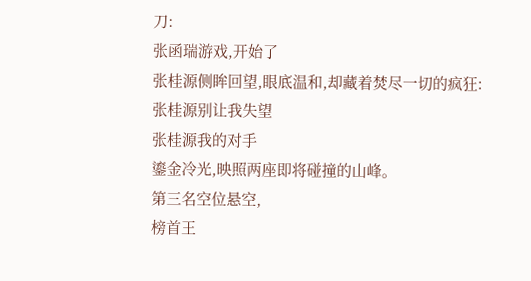刀:
张函瑞游戏,开始了
张桂源侧眸回望,眼底温和,却藏着焚尽一切的疯狂:
张桂源别让我失望
张桂源我的对手
鎏金冷光,映照两座即将碰撞的山峰。
第三名空位悬空,
榜首王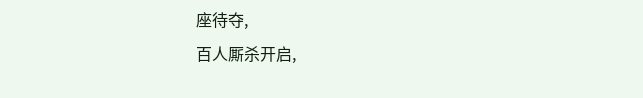座待夺,
百人厮杀开启,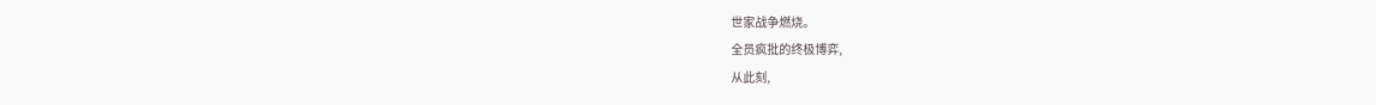世家战争燃烧。
全员疯批的终极博弈,
从此刻,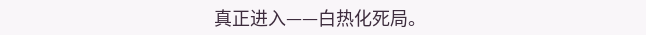真正进入——白热化死局。